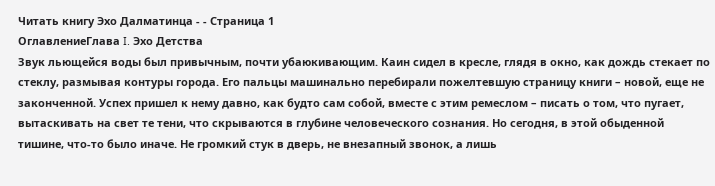Читать книгу Эхо Далматинца - - Страница 1
ОглавлениеГлава I. Эхо Детства
Звук льющейся воды был привычным, почти убаюкивающим. Каин сидел в кресле, глядя в окно, как дождь стекает по стеклу, размывая контуры города. Его пальцы машинально перебирали пожелтевшую страницу книги – новой, еще не законченной. Успех пришел к нему давно, как будто сам собой, вместе с этим ремеслом – писать о том, что пугает, вытаскивать на свет те тени, что скрываются в глубине человеческого сознания. Но сегодня, в этой обыденной тишине, что-то было иначе. Не громкий стук в дверь, не внезапный звонок, а лишь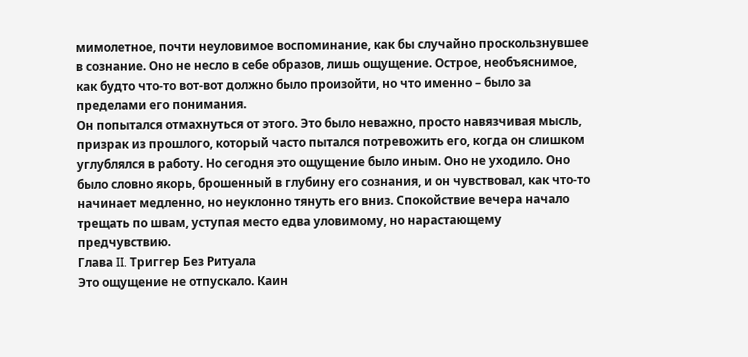мимолетное, почти неуловимое воспоминание, как бы случайно проскользнувшее в сознание. Оно не несло в себе образов, лишь ощущение. Острое, необъяснимое, как будто что-то вот-вот должно было произойти, но что именно – было за пределами его понимания.
Он попытался отмахнуться от этого. Это было неважно, просто навязчивая мысль, призрак из прошлого, который часто пытался потревожить его, когда он слишком углублялся в работу. Но сегодня это ощущение было иным. Оно не уходило. Оно было словно якорь, брошенный в глубину его сознания, и он чувствовал, как что-то начинает медленно, но неуклонно тянуть его вниз. Спокойствие вечера начало трещать по швам, уступая место едва уловимому, но нарастающему предчувствию.
Глава II. Триггер Без Ритуала
Это ощущение не отпускало. Каин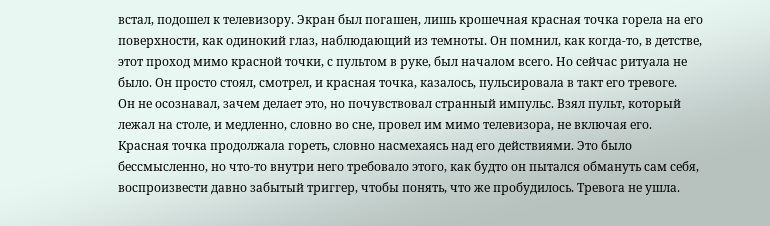встал, подошел к телевизору. Экран был погашен, лишь крошечная красная точка горела на его поверхности, как одинокий глаз, наблюдающий из темноты. Он помнил, как когда-то, в детстве, этот проход мимо красной точки, с пультом в руке, был началом всего. Но сейчас ритуала не было. Он просто стоял, смотрел, и красная точка, казалось, пульсировала в такт его тревоге.
Он не осознавал, зачем делает это, но почувствовал странный импульс. Взял пульт, который лежал на столе, и медленно, словно во сне, провел им мимо телевизора, не включая его. Красная точка продолжала гореть, словно насмехаясь над его действиями. Это было бессмысленно, но что-то внутри него требовало этого, как будто он пытался обмануть сам себя, воспроизвести давно забытый триггер, чтобы понять, что же пробудилось. Тревога не ушла.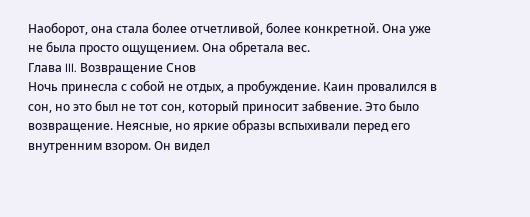Наоборот, она стала более отчетливой, более конкретной. Она уже не была просто ощущением. Она обретала вес.
Глава III. Возвращение Снов
Ночь принесла с собой не отдых, а пробуждение. Каин провалился в сон, но это был не тот сон, который приносит забвение. Это было возвращение. Неясные, но яркие образы вспыхивали перед его внутренним взором. Он видел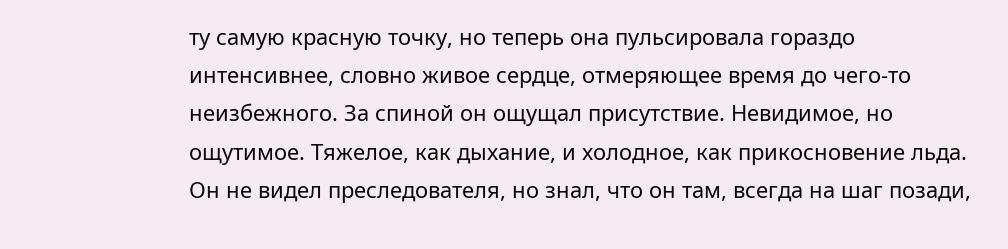ту самую красную точку, но теперь она пульсировала гораздо интенсивнее, словно живое сердце, отмеряющее время до чего-то неизбежного. За спиной он ощущал присутствие. Невидимое, но ощутимое. Тяжелое, как дыхание, и холодное, как прикосновение льда. Он не видел преследователя, но знал, что он там, всегда на шаг позади,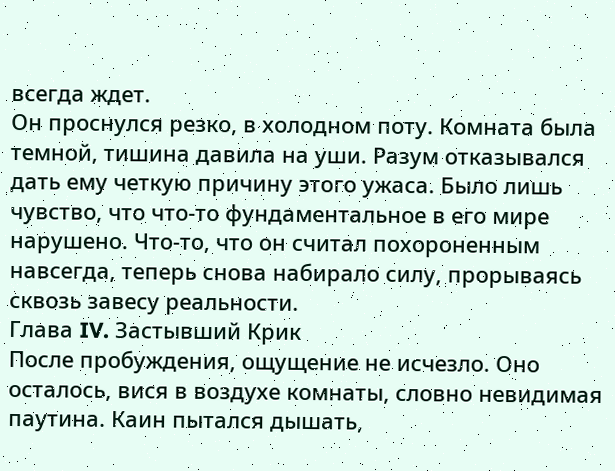всегда ждет.
Он проснулся резко, в холодном поту. Комната была темной, тишина давила на уши. Разум отказывался дать ему четкую причину этого ужаса. Было лишь чувство, что что-то фундаментальное в его мире нарушено. Что-то, что он считал похороненным навсегда, теперь снова набирало силу, прорываясь сквозь завесу реальности.
Глава IV. Застывший Крик
После пробуждения, ощущение не исчезло. Оно осталось, вися в воздухе комнаты, словно невидимая паутина. Каин пытался дышать,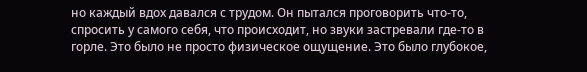но каждый вдох давался с трудом. Он пытался проговорить что-то, спросить у самого себя, что происходит, но звуки застревали где-то в горле. Это было не просто физическое ощущение. Это было глубокое,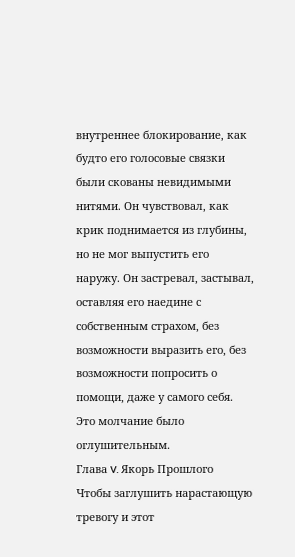внутреннее блокирование, как будто его голосовые связки были скованы невидимыми нитями. Он чувствовал, как крик поднимается из глубины, но не мог выпустить его наружу. Он застревал, застывал, оставляя его наедине с собственным страхом, без возможности выразить его, без возможности попросить о помощи, даже у самого себя. Это молчание было оглушительным.
Глава V. Якорь Прошлого
Чтобы заглушить нарастающую тревогу и этот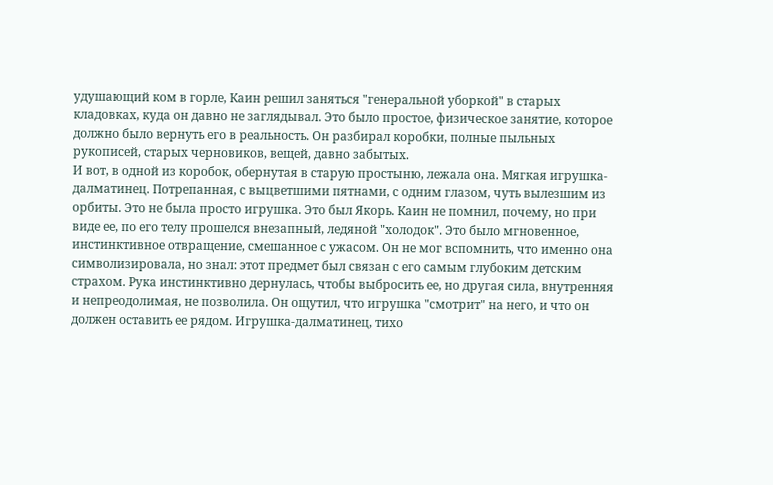удушающий ком в горле, Каин решил заняться "генеральной уборкой" в старых кладовках, куда он давно не заглядывал. Это было простое, физическое занятие, которое должно было вернуть его в реальность. Он разбирал коробки, полные пыльных рукописей, старых черновиков, вещей, давно забытых.
И вот, в одной из коробок, обернутая в старую простыню, лежала она. Мягкая игрушка-далматинец. Потрепанная, с выцветшими пятнами, с одним глазом, чуть вылезшим из орбиты. Это не была просто игрушка. Это был Якорь. Каин не помнил, почему, но при виде ее, по его телу прошелся внезапный, ледяной "холодок". Это было мгновенное, инстинктивное отвращение, смешанное с ужасом. Он не мог вспомнить, что именно она символизировала, но знал: этот предмет был связан с его самым глубоким детским страхом. Рука инстинктивно дернулась, чтобы выбросить ее, но другая сила, внутренняя и непреодолимая, не позволила. Он ощутил, что игрушка "смотрит" на него, и что он должен оставить ее рядом. Игрушка-далматинец, тихо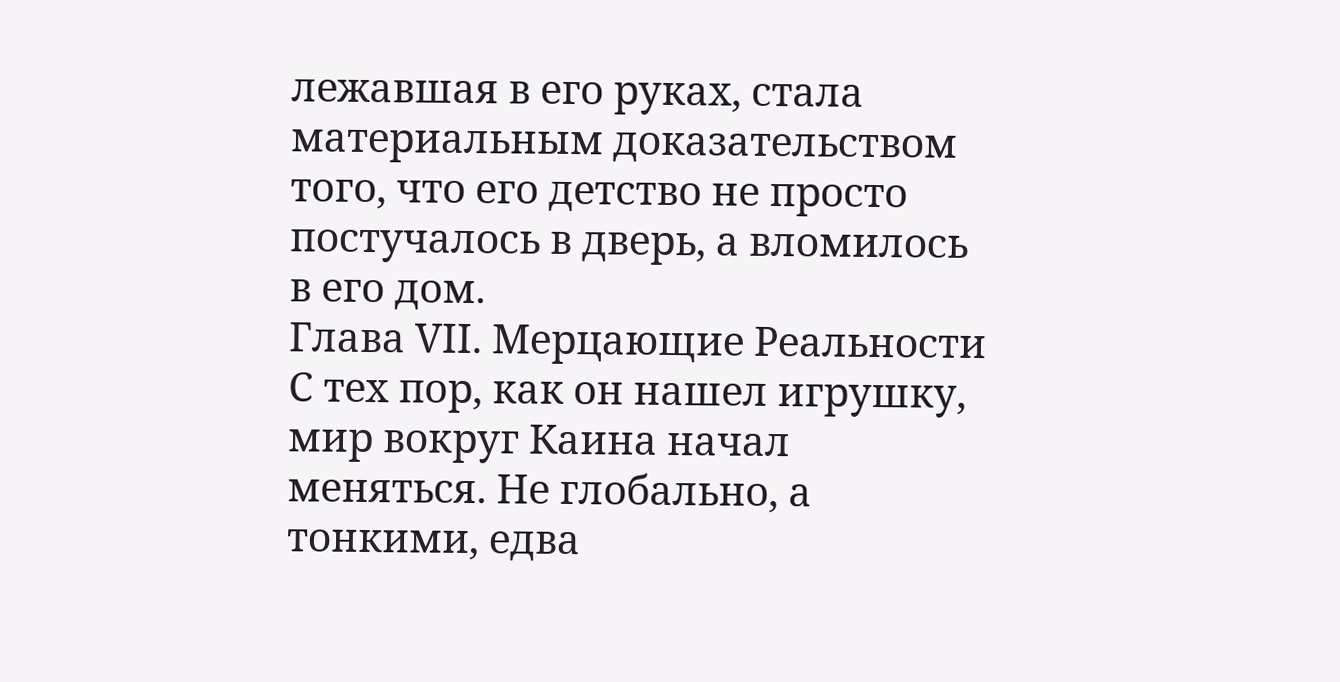лежавшая в его руках, стала материальным доказательством того, что его детство не просто постучалось в дверь, а вломилось в его дом.
Глава VII. Мерцающие Реальности
С тех пор, как он нашел игрушку, мир вокруг Каина начал меняться. Не глобально, а тонкими, едва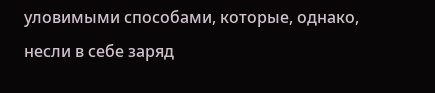уловимыми способами, которые, однако, несли в себе заряд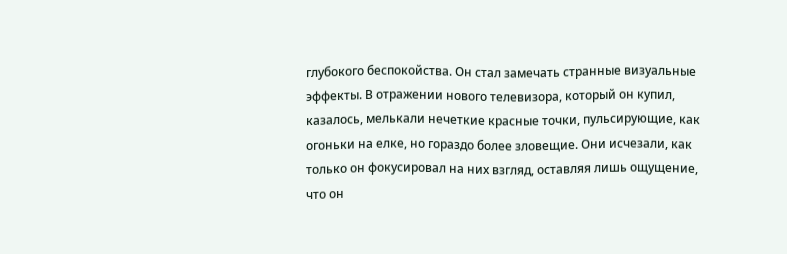глубокого беспокойства. Он стал замечать странные визуальные эффекты. В отражении нового телевизора, который он купил, казалось, мелькали нечеткие красные точки, пульсирующие, как огоньки на елке, но гораздо более зловещие. Они исчезали, как только он фокусировал на них взгляд, оставляя лишь ощущение, что он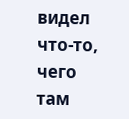видел что-то, чего там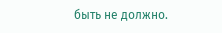быть не должно.